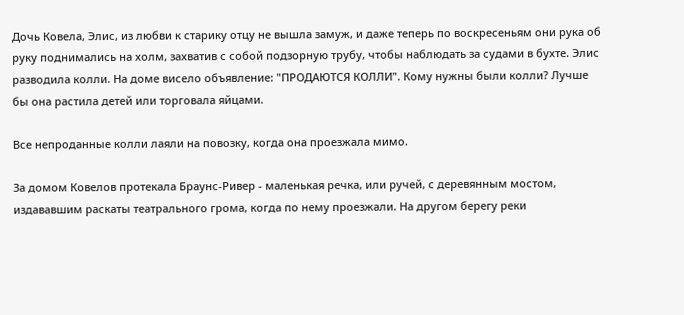Дочь Ковела, Элис, из любви к старику отцу не вышла замуж, и даже теперь по воскресеньям они рука об руку поднимались на холм, захватив с собой подзорную трубу, чтобы наблюдать за судами в бухте. Элис разводила колли. На доме висело объявление: "ПРОДАЮТСЯ КОЛЛИ". Кому нужны были колли? Лучше бы она растила детей или торговала яйцами.

Все непроданные колли лаяли на повозку, когда она проезжала мимо.

За домом Ковелов протекала Браунс-Ривер - маленькая речка, или ручей, с деревянным мостом, издававшим раскаты театрального грома, когда по нему проезжали. На другом берегу реки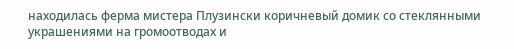находилась ферма мистера Плузински коричневый домик со стеклянными украшениями на громоотводах и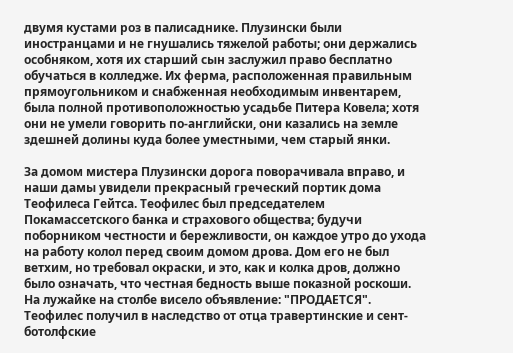двумя кустами роз в палисаднике. Плузински были иностранцами и не гнушались тяжелой работы; они держались особняком, хотя их старший сын заслужил право бесплатно обучаться в колледже. Их ферма, расположенная правильным прямоугольником и снабженная необходимым инвентарем, была полной противоположностью усадьбе Питера Ковела; хотя они не умели говорить по-английски, они казались на земле здешней долины куда более уместными, чем старый янки.

За домом мистера Плузински дорога поворачивала вправо, и наши дамы увидели прекрасный греческий портик дома Теофилеса Гейтса. Теофилес был председателем Покамассетского банка и страхового общества; будучи поборником честности и бережливости, он каждое утро до ухода на работу колол перед своим домом дрова. Дом его не был ветхим, но требовал окраски, и это, как и колка дров, должно было означать, что честная бедность выше показной роскоши. На лужайке на столбе висело объявление: "ПРОДАЕТСЯ". Теофилес получил в наследство от отца травертинские и сент-ботолфские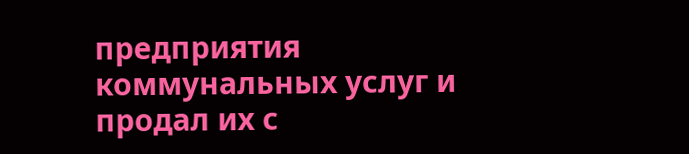предприятия коммунальных услуг и продал их с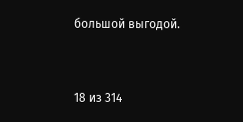большой выгодой.



18 из 314